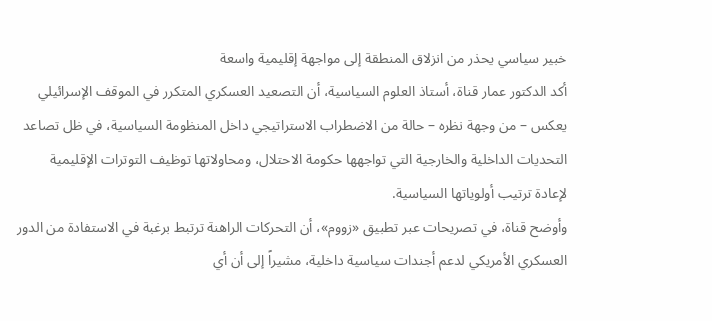خبير سياسي يحذر من انزلاق المنطقة إلى مواجهة إقليمية واسعة
أكد الدكتور عمار قناة، أستاذ العلوم السياسية، أن التصعيد العسكري المتكرر في الموقف الإسرائيلي يعكس – من وجهة نظره – حالة من الاضطراب الاستراتيجي داخل المنظومة السياسية، في ظل تصاعد التحديات الداخلية والخارجية التي تواجهها حكومة الاحتلال، ومحاولاتها توظيف التوترات الإقليمية لإعادة ترتيب أولوياتها السياسية.
وأوضح قناة، في تصريحات عبر تطبيق «زووم»، أن التحركات الراهنة ترتبط برغبة في الاستفادة من الدور العسكري الأمريكي لدعم أجندات سياسية داخلية، مشيراً إلى أن أي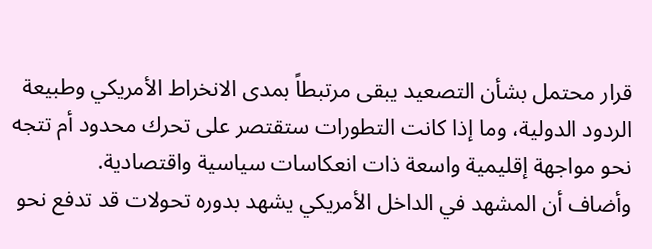قرار محتمل بشأن التصعيد يبقى مرتبطاً بمدى الانخراط الأمريكي وطبيعة الردود الدولية، وما إذا كانت التطورات ستقتصر على تحرك محدود أم تتجه نحو مواجهة إقليمية واسعة ذات انعكاسات سياسية واقتصادية.
وأضاف أن المشهد في الداخل الأمريكي يشهد بدوره تحولات قد تدفع نحو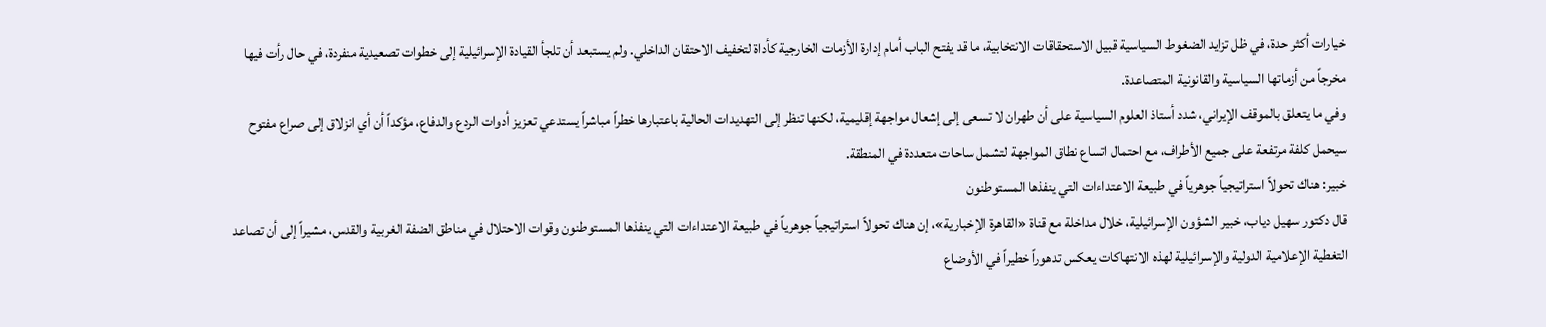خيارات أكثر حدة، في ظل تزايد الضغوط السياسية قبيل الاستحقاقات الانتخابية، ما قد يفتح الباب أمام إدارة الأزمات الخارجية كأداة لتخفيف الاحتقان الداخلي. ولم يستبعد أن تلجأ القيادة الإسرائيلية إلى خطوات تصعيدية منفردة، في حال رأت فيها مخرجاً من أزماتها السياسية والقانونية المتصاعدة.
وفي ما يتعلق بالموقف الإيراني، شدد أستاذ العلوم السياسية على أن طهران لا تسعى إلى إشعال مواجهة إقليمية، لكنها تنظر إلى التهديدات الحالية باعتبارها خطراً مباشراً يستدعي تعزيز أدوات الردع والدفاع، مؤكداً أن أي انزلاق إلى صراع مفتوح سيحمل كلفة مرتفعة على جميع الأطراف، مع احتمال اتساع نطاق المواجهة لتشمل ساحات متعددة في المنطقة.
خبير: هناك تحولاً استراتيجياً جوهرياً في طبيعة الاعتداءات التي ينفذها المستوطنون
قال دكتور سهيل دياب، خبير الشؤون الإسرائيلية، خلال مداخلة مع قناة «القاهرة الإخبارية»، إن هناك تحولاً استراتيجياً جوهرياً في طبيعة الاعتداءات التي ينفذها المستوطنون وقوات الاحتلال في مناطق الضفة الغربية والقدس، مشيراً إلى أن تصاعد التغطية الإعلامية الدولية والإسرائيلية لهذه الانتهاكات يعكس تدهوراً خطيراً في الأوضاع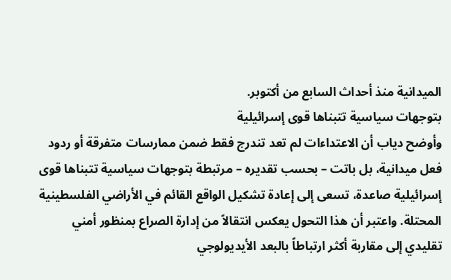الميدانية منذ أحداث السابع من أكتوبر.
بتوجهات سياسية تتبناها قوى إسرائيلية
وأوضح دياب أن الاعتداءات لم تعد تندرج فقط ضمن ممارسات متفرقة أو ردود فعل ميدانية، بل باتت – بحسب تقديره – مرتبطة بتوجهات سياسية تتبناها قوى إسرائيلية صاعدة، تسعى إلى إعادة تشكيل الواقع القائم في الأراضي الفلسطينية المحتلة. واعتبر أن هذا التحول يعكس انتقالاً من إدارة الصراع بمنظور أمني تقليدي إلى مقاربة أكثر ارتباطاً بالبعد الأيديولوجي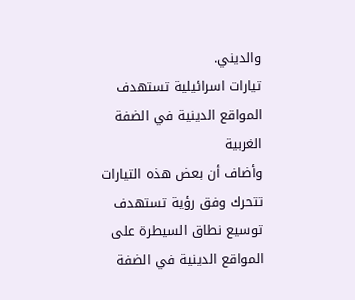والديني.
تيارات اسرائيلية تستهدف المواقع الدينية في الضفة الغربية
وأضاف أن بعض هذه التيارات تتحرك وفق رؤية تستهدف توسيع نطاق السيطرة على المواقع الدينية في الضفة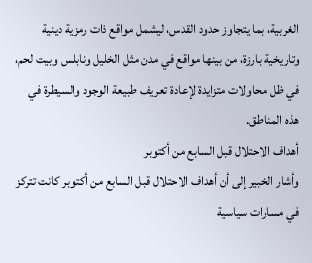الغربية، بما يتجاوز حدود القدس، ليشمل مواقع ذات رمزية دينية وتاريخية بارزة، من بينها مواقع في مدن مثل الخليل ونابلس وبيت لحم، في ظل محاولات متزايدة لإعادة تعريف طبيعة الوجود والسيطرة في هذه المناطق.
أهداف الاحتلال قبل السابع من أكتوبر
وأشار الخبير إلى أن أهداف الاحتلال قبل السابع من أكتوبر كانت تتركز في مسارات سياسية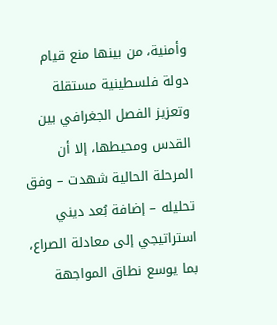وأمنية، من بينها منع قيام دولة فلسطينية مستقلة وتعزيز الفصل الجغرافي بين القدس ومحيطها، إلا أن المرحلة الحالية شهدت – وفق تحليله – إضافة بُعد ديني استراتيجي إلى معادلة الصراع، بما يوسع نطاق المواجهة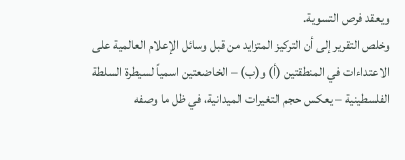ويعقد فرص التسوية.
وخلص التقرير إلى أن التركيز المتزايد من قبل وسائل الإعلام العالمية على الاعتداءات في المنطقتين (أ) و(ب) – الخاضعتين اسمياً لسيطرة السلطة الفلسطينية – يعكس حجم التغيرات الميدانية، في ظل ما وصفه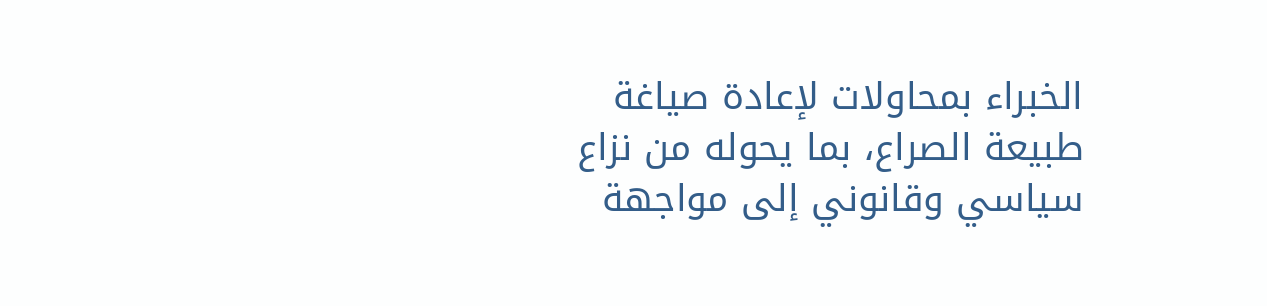الخبراء بمحاولات لإعادة صياغة طبيعة الصراع، بما يحوله من نزاع سياسي وقانوني إلى مواجهة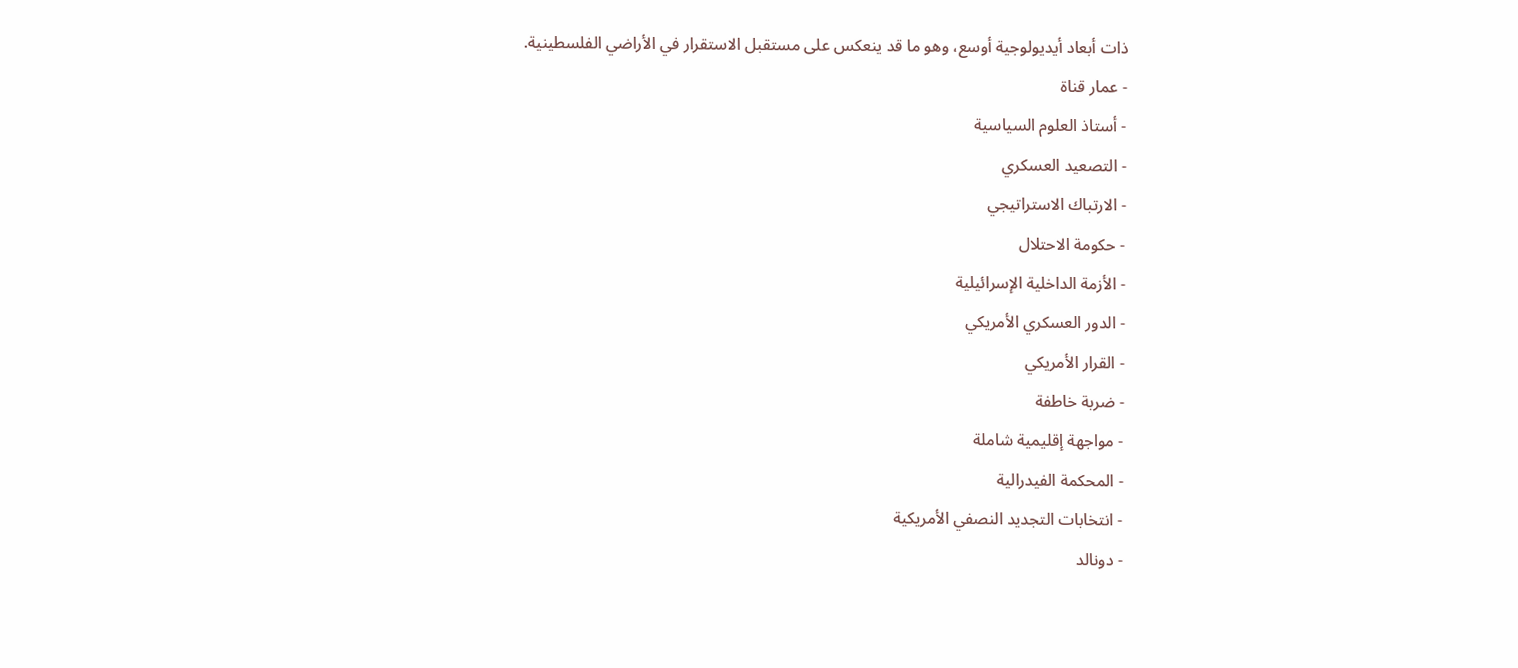ذات أبعاد أيديولوجية أوسع، وهو ما قد ينعكس على مستقبل الاستقرار في الأراضي الفلسطينية.
- عمار قناة
- أستاذ العلوم السياسية
- التصعيد العسكري
- الارتباك الاستراتيجي
- حكومة الاحتلال
- الأزمة الداخلية الإسرائيلية
- الدور العسكري الأمريكي
- القرار الأمريكي
- ضربة خاطفة
- مواجهة إقليمية شاملة
- المحكمة الفيدرالية
- انتخابات التجديد النصفي الأمريكية
- دونالد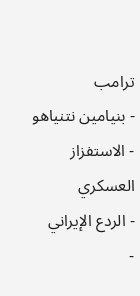ترامب
- بنيامين نتنياهو
- الاستفزاز العسكري
- الردع الإيراني
-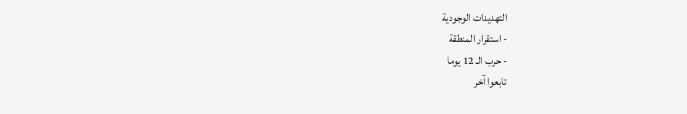التهديدات الوجودية
- استقرار المنطقة
- حرب الـ 12 يوما
تابعوا آخر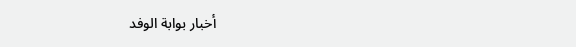أخبار بوابة الوفد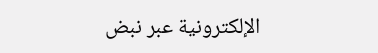الإلكترونية عبر نبض